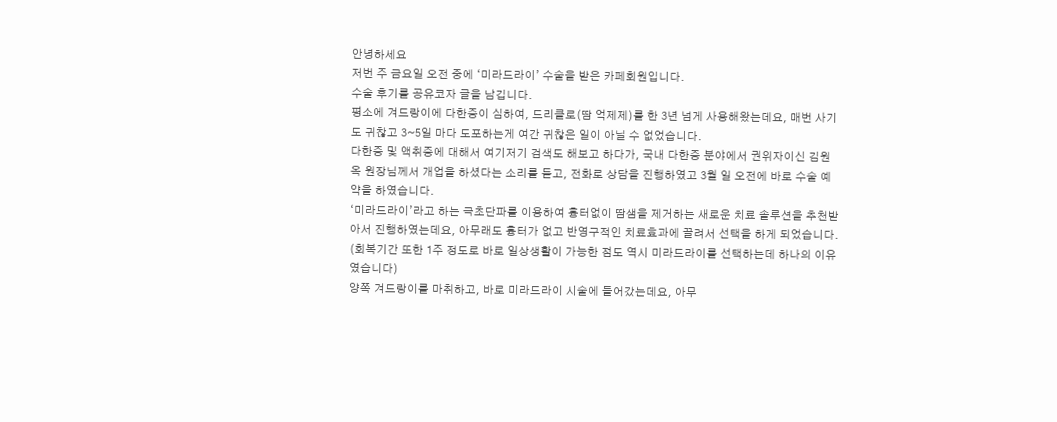안녕하세요
저번 주 금요일 오전 중에 ‘미라드라이’ 수술을 받은 카페회원입니다.
수술 후기를 공유코자 글을 남깁니다.
평소에 겨드랑이에 다한증이 심하여, 드리클로(땀 억제제)를 한 3년 넘게 사용해왔는데요, 매번 사기도 귀찮고 3~5일 마다 도포하는게 여간 귀찮은 일이 아닐 수 없었습니다.
다한증 및 액취증에 대해서 여기저기 검색도 해보고 하다가, 국내 다한증 분야에서 권위자이신 김원옥 원장님께서 개업을 하셨다는 소리를 듣고, 전화로 상담을 진행하였고 3월 일 오전에 바로 수술 예약을 하였습니다.
‘미라드라이’라고 하는 극초단파를 이용하여 흉터없이 땀샘을 제거하는 새로운 치료 솔루션을 추천받아서 진행하였는데요, 아무래도 흉터가 없고 반영구적인 치료효과에 끌려서 선택을 하게 되었습니다. (회복기간 또한 1주 정도로 바로 일상생활이 가능한 점도 역시 미라드라이를 선택하는데 하나의 이유였습니다)
양쪽 겨드랑이를 마취하고, 바로 미라드라이 시술에 들어갔는데요, 아무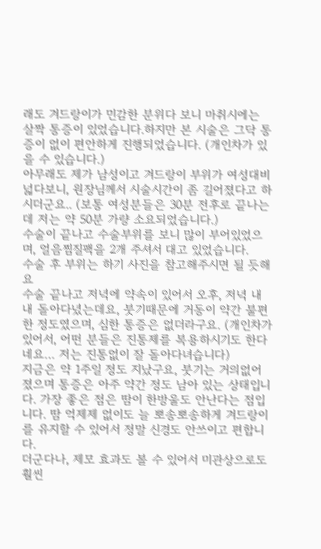래도 겨드랑이가 민감한 분위다 보니 마취시에는 살짝 통증이 있었습니다.하지만 본 시술은 그닥 통증이 없이 편안하게 진행되었습니다. (개인차가 있을 수 있습니다.)
아무래도 제가 남성이고 겨드랑이 부위가 여성대비 넓다보니, 원장님께서 시술시간이 좀 길어졌다고 하시더군요.. (보통 여성분들은 30분 전후로 끝나는데 저는 약 50분 가량 소요되었습니다.)
수술이 끝나고 수술부위를 보니 많이 부어있었으며, 얼음찜질팩을 2개 주셔서 대고 있었습니다.
수술 후 부위는 하기 사진을 참고해주시면 될 듯해요
수술 끝나고 저녁에 약속이 있어서 오후, 저녁 내내 돌아다녔는데요, 붓기때문에 거동이 약간 불편한 정도였으며, 심한 통증은 없더라구요. (개인차가 있어서, 어떤 분들은 진통제를 복용하시기도 한다네요… 저는 진통없이 잘 돌아다녀습니다)
지금은 약 1주일 정도 지났구요, 붓기는 거의없어졌으며 통증은 아주 약간 정도 남아 있는 상태입니다. 가장 좋은 점은 땀이 한방울도 안난다는 점입니다. 땀 억제제 없이도 늘 뽀송뽀송하게 겨드랑이를 유지할 수 있어서 정말 신경도 안쓰이고 편합니다.
더군다나, 제모 효과도 볼 수 있어서 미관상으로도 훨씬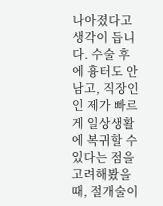나아졌다고 생각이 듭니다. 수술 후에 흉터도 안남고, 직장인인 제가 빠르게 일상생활에 복귀할 수 있다는 점을 고려해봤을때, 절개술이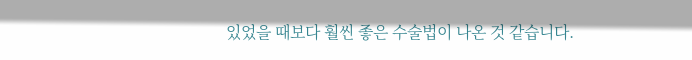있었을 때보다 훨씬 좋은 수술법이 나온 것 같습니다.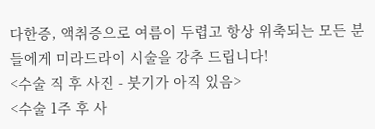다한증, 액취증으로 여름이 두렵고 항상 위축되는 모든 분들에게 미라드라이 시술을 강추 드립니다!
<수술 직 후 사진 - 붓기가 아직 있음>
<수술 1주 후 사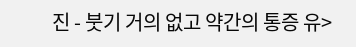진 - 붓기 거의 없고 약간의 통증 유>